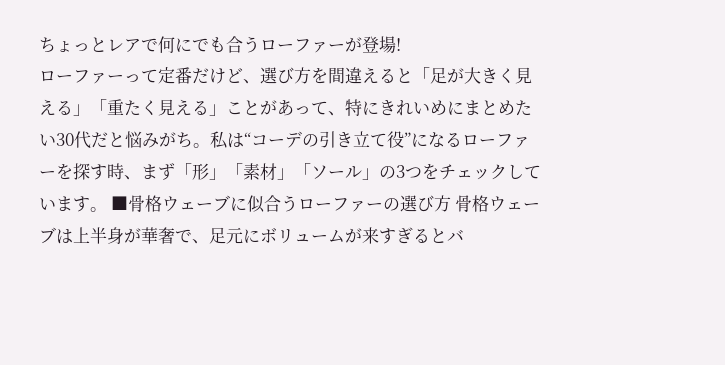ちょっとレアで何にでも合うローファーが登場!
ローファーって定番だけど、選び方を間違えると「足が大きく見える」「重たく見える」ことがあって、特にきれいめにまとめたい30代だと悩みがち。私は“コーデの引き立て役”になるローファーを探す時、まず「形」「素材」「ソール」の3つをチェックしています。 ■骨格ウェーブに似合うローファーの選び方 骨格ウェーブは上半身が華奢で、足元にボリュームが来すぎるとバ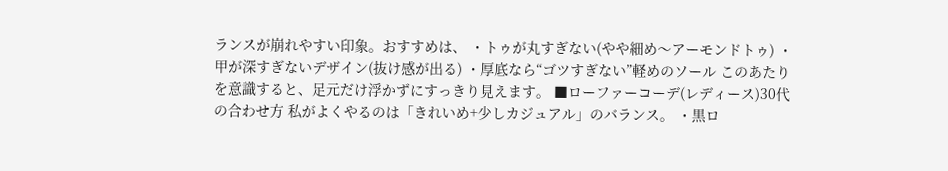ランスが崩れやすい印象。おすすめは、 ・トゥが丸すぎない(やや細め〜アーモンドトゥ) ・甲が深すぎないデザイン(抜け感が出る) ・厚底なら“ゴツすぎない”軽めのソール このあたりを意識すると、足元だけ浮かずにすっきり見えます。 ■ローファーコーデ(レディース)30代の合わせ方 私がよくやるのは「きれいめ+少しカジュアル」のバランス。 ・黒ロ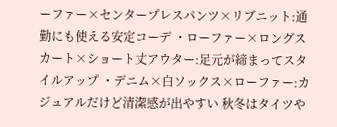ーファー×センタープレスパンツ×リブニット:通勤にも使える安定コーデ ・ローファー×ロングスカート×ショート丈アウター:足元が締まってスタイルアップ ・デニム×白ソックス×ローファー:カジュアルだけど清潔感が出やすい 秋冬はタイツや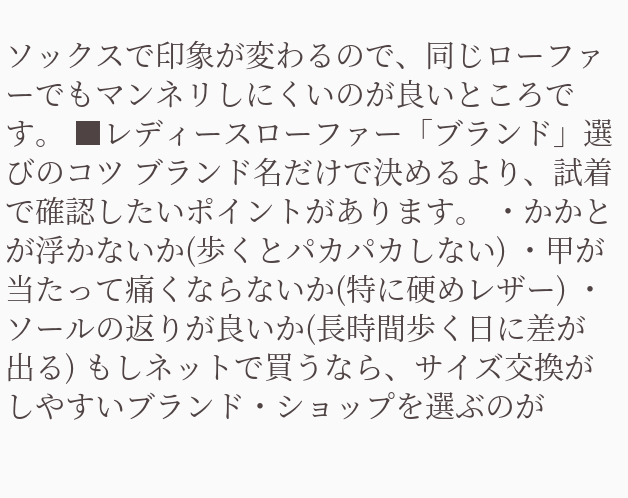ソックスで印象が変わるので、同じローファーでもマンネリしにくいのが良いところです。 ■レディースローファー「ブランド」選びのコツ ブランド名だけで決めるより、試着で確認したいポイントがあります。 ・かかとが浮かないか(歩くとパカパカしない) ・甲が当たって痛くならないか(特に硬めレザー) ・ソールの返りが良いか(長時間歩く日に差が出る) もしネットで買うなら、サイズ交換がしやすいブランド・ショップを選ぶのが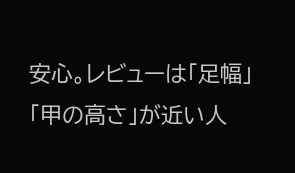安心。レビューは「足幅」「甲の高さ」が近い人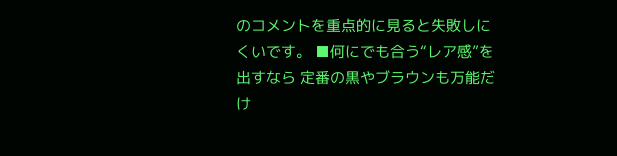のコメントを重点的に見ると失敗しにくいです。 ■何にでも合う“レア感”を出すなら 定番の黒やブラウンも万能だけ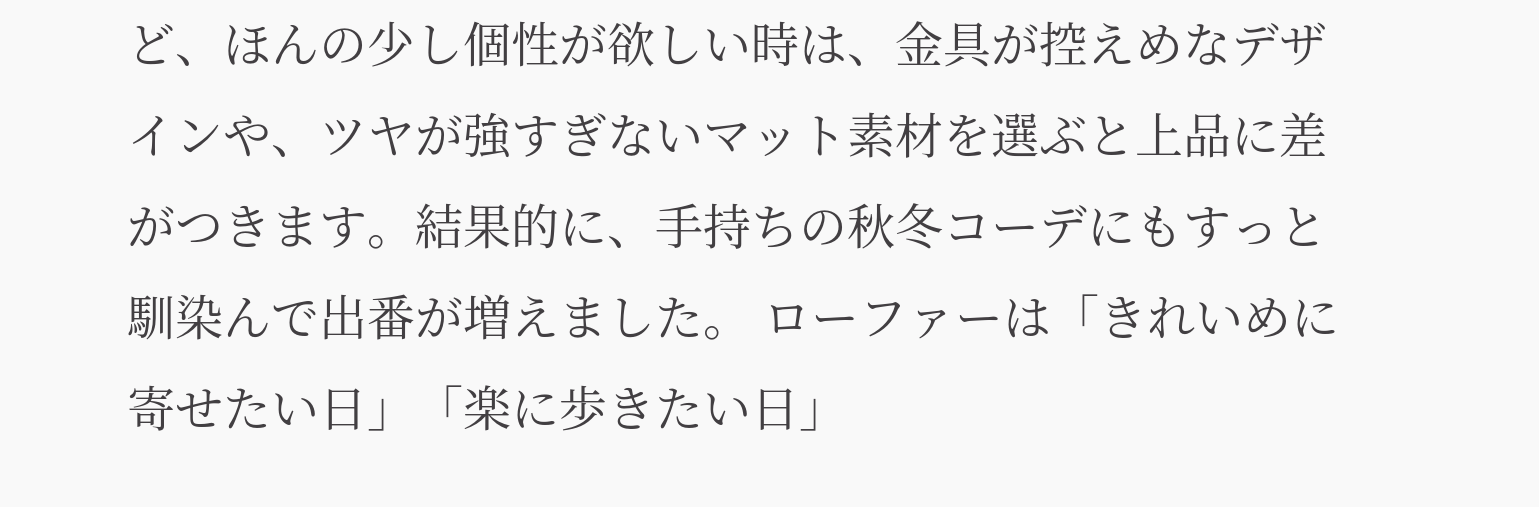ど、ほんの少し個性が欲しい時は、金具が控えめなデザインや、ツヤが強すぎないマット素材を選ぶと上品に差がつきます。結果的に、手持ちの秋冬コーデにもすっと馴染んで出番が増えました。 ローファーは「きれいめに寄せたい日」「楽に歩きたい日」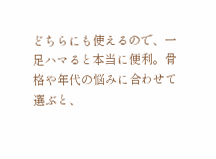どちらにも使えるので、一足ハマると本当に便利。骨格や年代の悩みに合わせて選ぶと、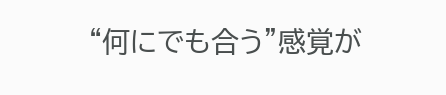“何にでも合う”感覚が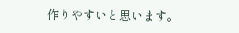作りやすいと思います。